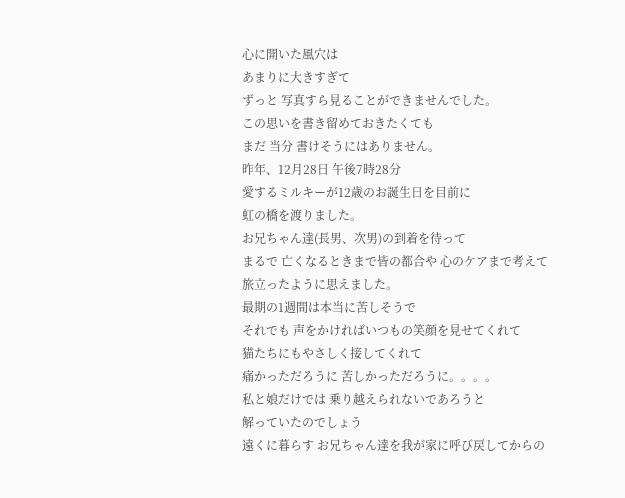心に開いた風穴は
あまりに大きすぎて
ずっと 写真すら見ることができませんでした。
この思いを書き留めておきたくても
まだ 当分 書けそうにはありません。
昨年、12月28日 午後7時28分
愛するミルキーが12歳のお誕生日を目前に
虹の橋を渡りました。
お兄ちゃん達(長男、次男)の到着を待って
まるで 亡くなるときまで皆の都合や 心のケアまで考えて
旅立ったように思えました。
最期の1週間は本当に苦しそうで
それでも 声をかければいつもの笑顔を見せてくれて
猫たちにもやさしく接してくれて
痛かっただろうに 苦しかっただろうに。。。。
私と娘だけでは 乗り越えられないであろうと
解っていたのでしょう
遠くに暮らす お兄ちゃん達を我が家に呼び戻してからの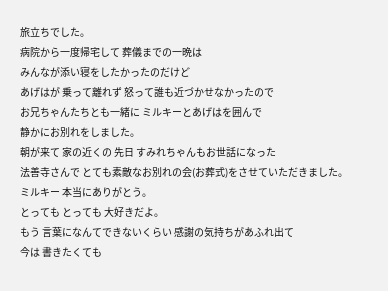旅立ちでした。
病院から一度帰宅して 葬儀までの一晩は
みんなが添い寝をしたかったのだけど
あげはが 乗って離れず 怒って誰も近づかせなかったので
お兄ちゃんたちとも一緒に ミルキーとあげはを囲んで
静かにお別れをしました。
朝が来て 家の近くの 先日 すみれちゃんもお世話になった
法善寺さんで とても素敵なお別れの会(お葬式)をさせていただきました。
ミルキー 本当にありがとう。
とっても とっても 大好きだよ。
もう 言葉になんてできないくらい 感謝の気持ちがあふれ出て
今は 書きたくても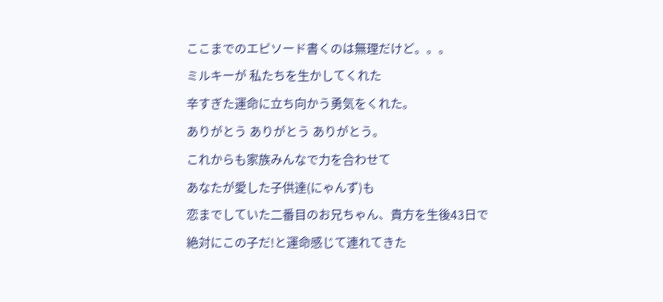ここまでのエピソード書くのは無理だけど。。。
ミルキーが 私たちを生かしてくれた
辛すぎた運命に立ち向かう勇気をくれた。
ありがとう ありがとう ありがとう。
これからも家族みんなで力を合わせて
あなたが愛した子供達(にゃんず)も
恋までしていた二番目のお兄ちゃん、貴方を生後43日で
絶対にこの子だ!と運命感じて連れてきた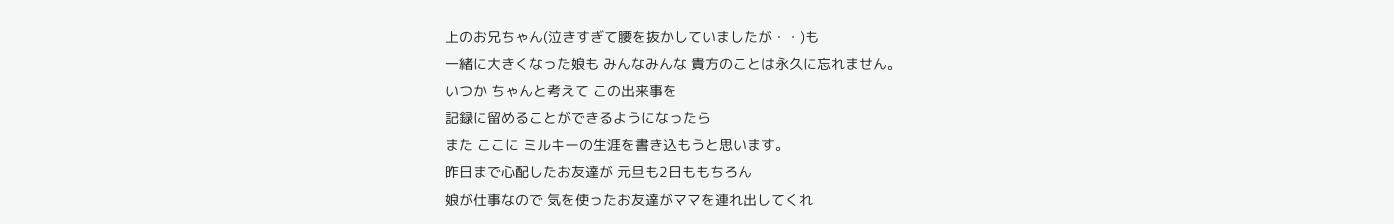上のお兄ちゃん(泣きすぎて腰を抜かしていましたが・・)も
一緒に大きくなった娘も みんなみんな 貴方のことは永久に忘れません。
いつか ちゃんと考えて この出来事を
記録に留めることができるようになったら
また ここに ミルキーの生涯を書き込もうと思います。
昨日まで心配したお友達が 元旦も2日ももちろん
娘が仕事なので 気を使ったお友達がママを連れ出してくれ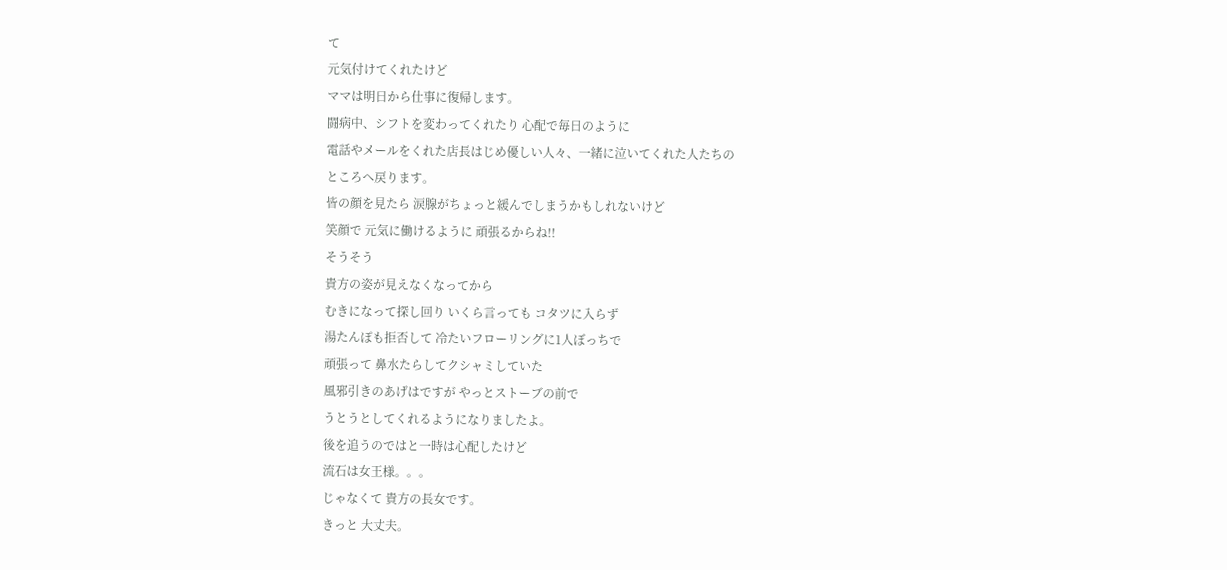て
元気付けてくれたけど
ママは明日から仕事に復帰します。
闘病中、シフトを変わってくれたり 心配で毎日のように
電話やメールをくれた店長はじめ優しい人々、一緒に泣いてくれた人たちの
ところへ戻ります。
皆の顔を見たら 涙腺がちょっと緩んでしまうかもしれないけど
笑顔で 元気に働けるように 頑張るからね!!
そうそう
貴方の姿が見えなくなってから
むきになって探し回り いくら言っても コタツに入らず
湯たんぽも拒否して 冷たいフローリングに1人ぼっちで
頑張って 鼻水たらしてクシャミしていた
風邪引きのあげはですが やっとストーブの前で
うとうとしてくれるようになりましたよ。
後を追うのではと一時は心配したけど
流石は女王様。。。
じゃなくて 貴方の長女です。
きっと 大丈夫。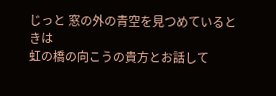じっと 窓の外の青空を見つめているときは
虹の橋の向こうの貴方とお話して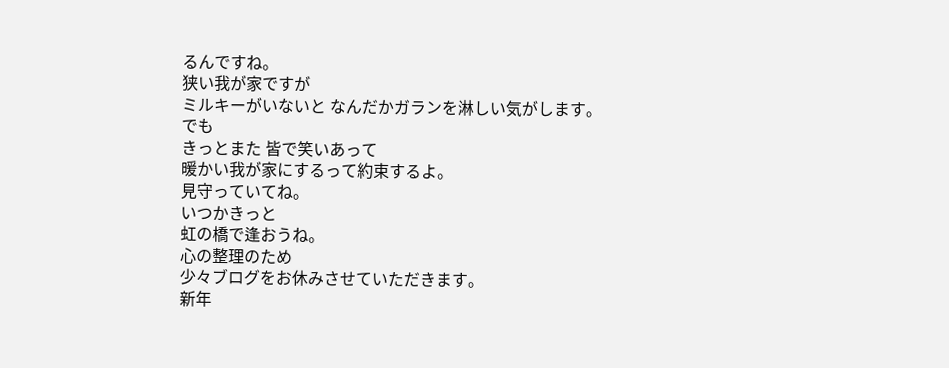るんですね。
狭い我が家ですが
ミルキーがいないと なんだかガランを淋しい気がします。
でも
きっとまた 皆で笑いあって
暖かい我が家にするって約束するよ。
見守っていてね。
いつかきっと
虹の橋で逢おうね。
心の整理のため
少々ブログをお休みさせていただきます。
新年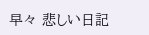早々 悲しい日記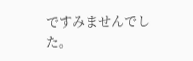ですみませんでした。